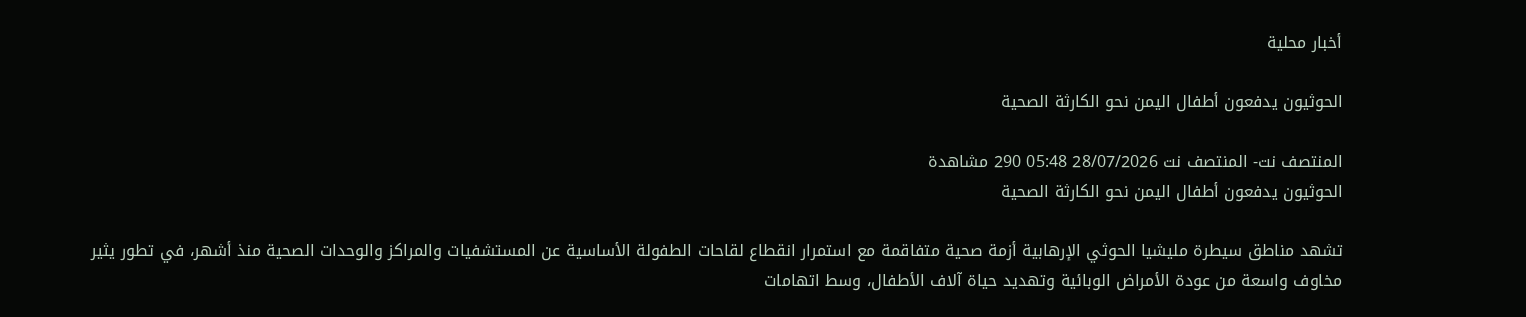أخبار محلية

الحوثيون يدفعون أطفال اليمن نحو الكارثة الصحية

المنتصف نت- المنتصف نت 28/07/2026 05:48 290 مشاهدة
الحوثيون يدفعون أطفال اليمن نحو الكارثة الصحية

تشهد مناطق سيطرة مليشيا الحوثي الإرهابية أزمة صحية متفاقمة مع استمرار انقطاع لقاحات الطفولة الأساسية عن المستشفيات والمراكز والوحدات الصحية منذ أشهر، في تطور يثير مخاوف واسعة من عودة الأمراض الوبائية وتهديد حياة آلاف الأطفال، وسط اتهامات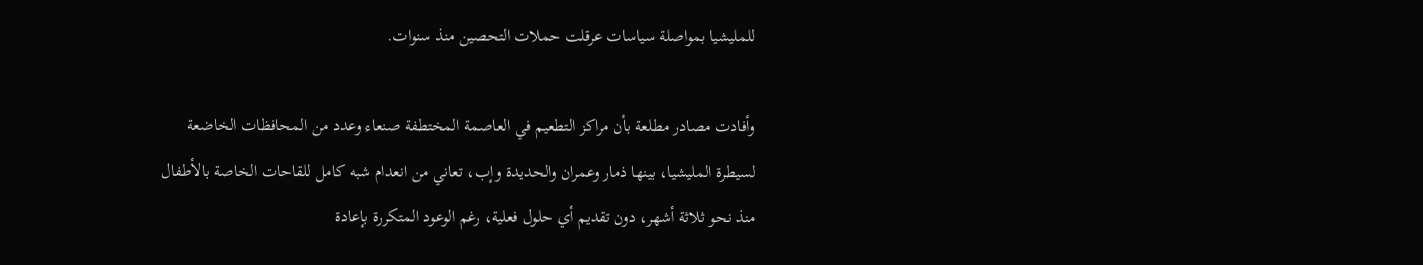للمليشيا بمواصلة سياسات عرقلت حملات التحصين منذ سنوات.

وأفادت مصادر مطلعة بأن مراكز التطعيم في العاصمة المختطفة صنعاء وعدد من المحافظات الخاضعة لسيطرة المليشيا، بينها ذمار وعمران والحديدة وإب، تعاني من انعدام شبه كامل للقاحات الخاصة بالأطفال منذ نحو ثلاثة أشهر، دون تقديم أي حلول فعلية، رغم الوعود المتكررة بإعادة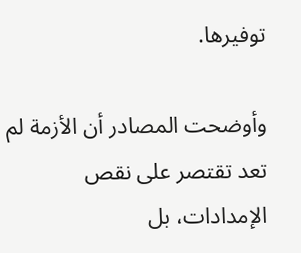توفيرها.

وأوضحت المصادر أن الأزمة لم تعد تقتصر على نقص الإمدادات، بل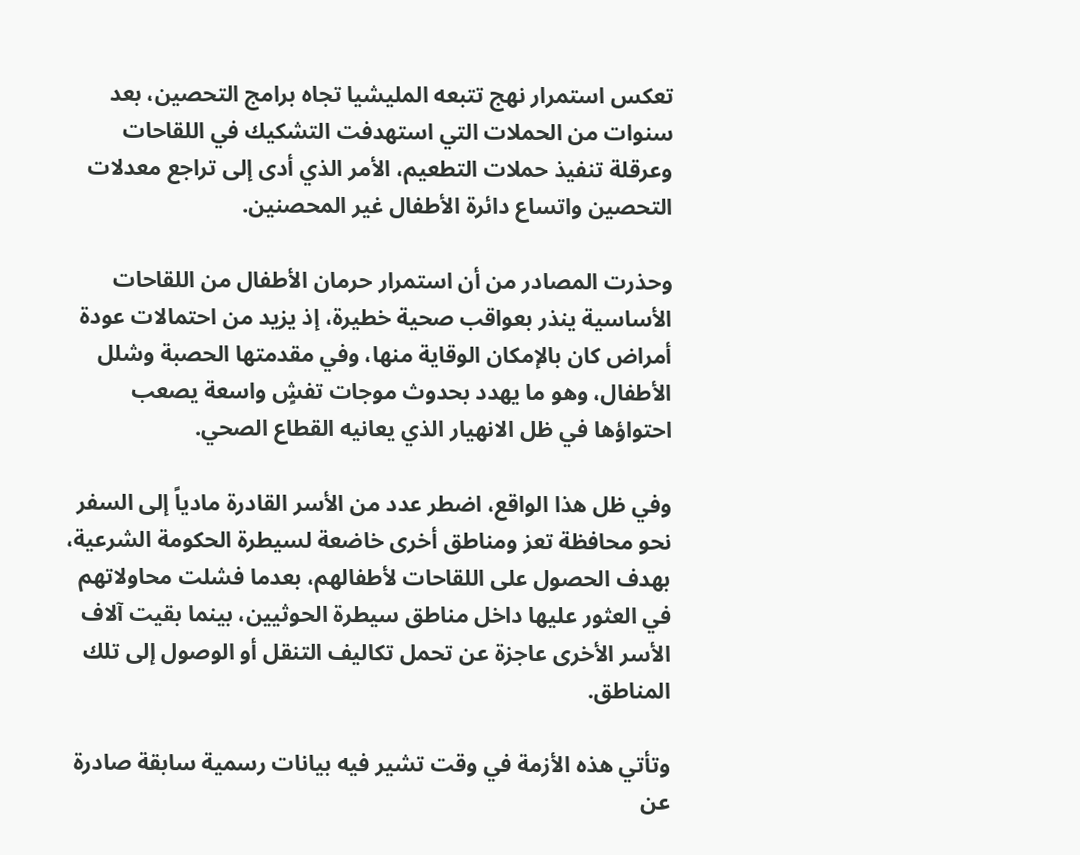تعكس استمرار نهج تتبعه المليشيا تجاه برامج التحصين، بعد سنوات من الحملات التي استهدفت التشكيك في اللقاحات وعرقلة تنفيذ حملات التطعيم، الأمر الذي أدى إلى تراجع معدلات التحصين واتساع دائرة الأطفال غير المحصنين.

وحذرت المصادر من أن استمرار حرمان الأطفال من اللقاحات الأساسية ينذر بعواقب صحية خطيرة، إذ يزيد من احتمالات عودة أمراض كان بالإمكان الوقاية منها، وفي مقدمتها الحصبة وشلل الأطفال، وهو ما يهدد بحدوث موجات تفشٍ واسعة يصعب احتواؤها في ظل الانهيار الذي يعانيه القطاع الصحي.

وفي ظل هذا الواقع، اضطر عدد من الأسر القادرة مادياً إلى السفر نحو محافظة تعز ومناطق أخرى خاضعة لسيطرة الحكومة الشرعية، بهدف الحصول على اللقاحات لأطفالهم، بعدما فشلت محاولاتهم في العثور عليها داخل مناطق سيطرة الحوثيين، بينما بقيت آلاف الأسر الأخرى عاجزة عن تحمل تكاليف التنقل أو الوصول إلى تلك المناطق.

وتأتي هذه الأزمة في وقت تشير فيه بيانات رسمية سابقة صادرة عن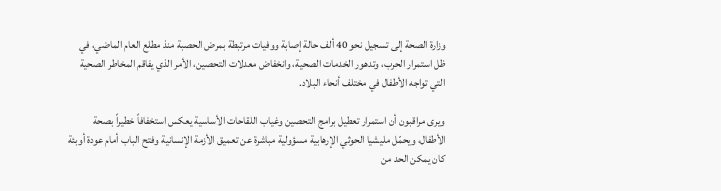وزارة الصحة إلى تسجيل نحو 40 ألف حالة إصابة ووفيات مرتبطة بمرض الحصبة منذ مطلع العام الماضي، في ظل استمرار الحرب، وتدهور الخدمات الصحية، وانخفاض معدلات التحصين، الأمر الذي يفاقم المخاطر الصحية التي تواجه الأطفال في مختلف أنحاء البلاد.

ويرى مراقبون أن استمرار تعطيل برامج التحصين وغياب اللقاحات الأساسية يعكس استخفافاً خطيراً بصحة الأطفال، ويحمّل مليشيا الحوثي الإرهابية مسؤولية مباشرة عن تعميق الأزمة الإنسانية وفتح الباب أمام عودة أوبئة كان يمكن الحد من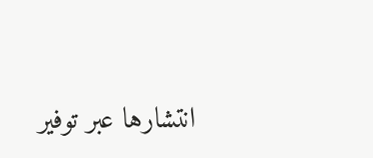انتشارها عبر توفير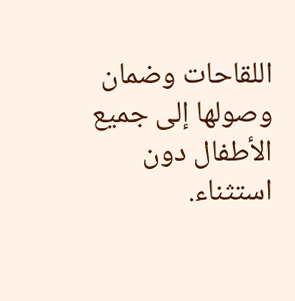اللقاحات وضمان وصولها إلى جميع الأطفال دون استثناء.